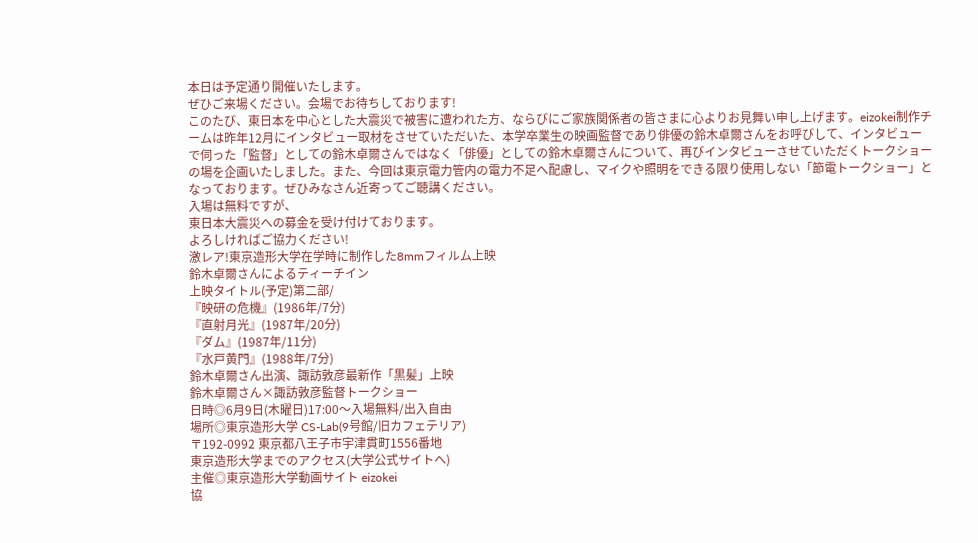本日は予定通り開催いたします。
ぜひご来場ください。会場でお待ちしております!
このたび、東日本を中心とした大震災で被害に遭われた方、ならびにご家族関係者の皆さまに心よりお見舞い申し上げます。eizokei制作チームは昨年12月にインタビュー取材をさせていただいた、本学卒業生の映画監督であり俳優の鈴木卓爾さんをお呼びして、インタビューで伺った「監督」としての鈴木卓爾さんではなく「俳優」としての鈴木卓爾さんについて、再びインタビューさせていただくトークショーの場を企画いたしました。また、今回は東京電力管内の電力不足へ配慮し、マイクや照明をできる限り使用しない「節電トークショー」となっております。ぜひみなさん近寄ってご聴講ください。
入場は無料ですが、
東日本大震災への募金を受け付けております。
よろしければご協力ください!
激レア!東京造形大学在学時に制作した8mmフィルム上映
鈴木卓爾さんによるティーチイン
上映タイトル(予定)第二部/
『映研の危機』(1986年/7分)
『直射月光』(1987年/20分)
『ダム』(1987年/11分)
『水戸黄門』(1988年/7分)
鈴木卓爾さん出演、諏訪敦彦最新作「黒髪」上映
鈴木卓爾さん×諏訪敦彦監督トークショー
日時◎6月9日(木曜日)17:00〜入場無料/出入自由
場所◎東京造形大学 CS-Lab(9号館/旧カフェテリア)
〒192-0992 東京都八王子市宇津貫町1556番地
東京造形大学までのアクセス(大学公式サイトへ)
主催◎東京造形大学動画サイト eizokei
協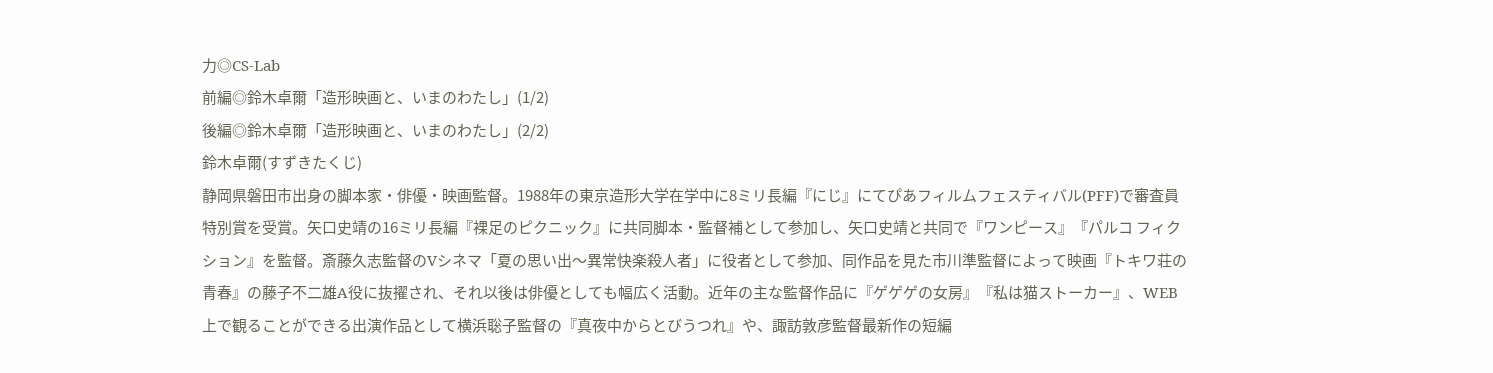力◎CS-Lab
前編◎鈴木卓爾「造形映画と、いまのわたし」(1/2)
後編◎鈴木卓爾「造形映画と、いまのわたし」(2/2)
鈴木卓爾(すずきたくじ)
静岡県磐田市出身の脚本家・俳優・映画監督。1988年の東京造形大学在学中に8ミリ長編『にじ』にてぴあフィルムフェスティバル(PFF)で審査員特別賞を受賞。矢口史靖の16ミリ長編『裸足のピクニック』に共同脚本・監督補として参加し、矢口史靖と共同で『ワンピース』『パルコ フィクション』を監督。斎藤久志監督のVシネマ「夏の思い出〜異常快楽殺人者」に役者として参加、同作品を見た市川準監督によって映画『トキワ荘の青春』の藤子不二雄A役に抜擢され、それ以後は俳優としても幅広く活動。近年の主な監督作品に『ゲゲゲの女房』『私は猫ストーカー』、WEB上で観ることができる出演作品として横浜聡子監督の『真夜中からとびうつれ』や、諏訪敦彦監督最新作の短編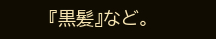『黒髪』など。